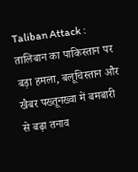Taliban Attack : तालिबान का पाकिस्तान पर बड़ा हमला, बलूचिस्तान और खैबर पख्तूनख्वा में बमबारी से बढ़ा तनाव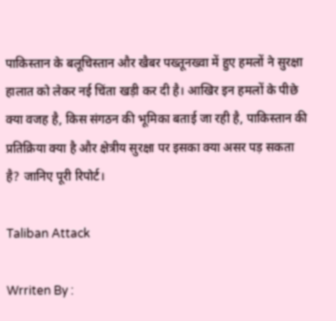पाकिस्तान के बलूचिस्तान और खैबर पख्तूनख्वा में हुए हमलों ने सुरक्षा हालात को लेकर नई चिंता खड़ी कर दी है। आखिर इन हमलों के पीछे क्या वजह है, किस संगठन की भूमिका बताई जा रही है, पाकिस्तान की प्रतिक्रिया क्या है और क्षेत्रीय सुरक्षा पर इसका क्या असर पड़ सकता है? जानिए पूरी रिपोर्ट।

Taliban Attack

Wrriten By :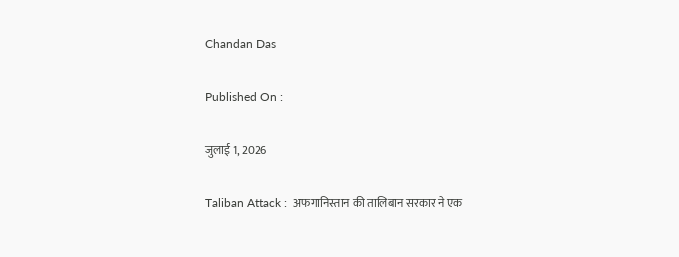Chandan Das

Published On :

जुलाई 1, 2026

Taliban Attack :  अफगानिस्तान की तालिबान सरकार ने एक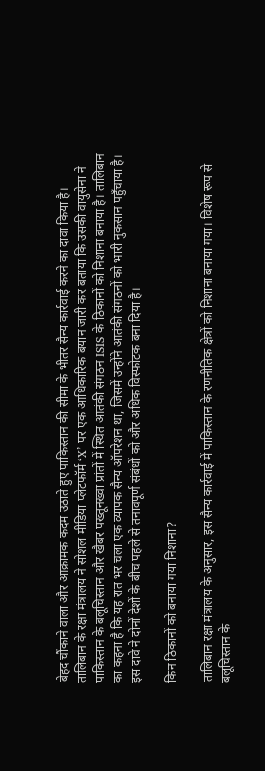बेहद चौंकाने वाला और आक्रामक कदम उठाते हुए पाकिस्तान की सीमा के भीतर सैन्य कार्रवाई करने का दावा किया है। तालिबान के रक्षा मंत्रालय ने सोशल मीडिया प्लेटफॉर्म ‘X’ पर एक आधिकारिक बयान जारी कर बताया कि उसकी वायुसेना ने पाकिस्तान के बलूचिस्तान और खैबर पख्तूनख्वा प्रांतों में स्थित आतंकी संगठन ISIS के ठिकानों को निशाना बनाया है। तालिबान का कहना है कि यह रात भर चला एक व्यापक सैन्य ऑपरेशन था, जिसमें उन्होंने आतंकी संगठनों को भारी नुकसान पहुँचाया है। इस दावे ने दोनों देशों के बीच पहले से तनावपूर्ण संबंधों को और अधिक विस्फोटक बना दिया है।

किन ठिकानों को बनाया गया निशाना?

तालिबान रक्षा मंत्रालय के अनुसार, इस सैन्य कार्रवाई में पाकिस्तान के रणनीतिक क्षेत्रों को निशाना बनाया गया। विशेष रूप से बलूचिस्तान के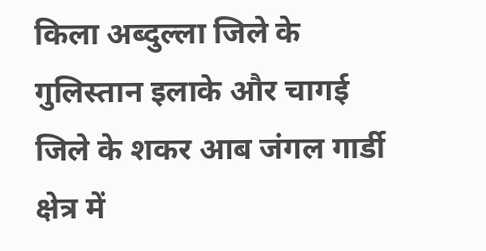किला अब्दुल्ला जिले के गुलिस्तान इलाके और चागई जिले के शकर आब जंगल गार्डी क्षेत्र में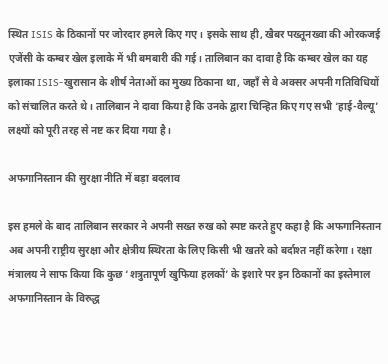स्थित ISIS के ठिकानों पर जोरदार हमले किए गए। इसके साथ ही, खैबर पख्तूनख्वा की ओरकजई एजेंसी के कम्बर खेल इलाके में भी बमबारी की गई। तालिबान का दावा है कि कम्बर खेल का यह इलाका ISIS-खुरासान के शीर्ष नेताओं का मुख्य ठिकाना था, जहाँ से वे अक्सर अपनी गतिविधियों को संचालित करते थे। तालिबान ने दावा किया है कि उनके द्वारा चिन्हित किए गए सभी ‘हाई-वैल्यू’ लक्ष्यों को पूरी तरह से नष्ट कर दिया गया है।

अफगानिस्तान की सुरक्षा नीति में बड़ा बदलाव

इस हमले के बाद तालिबान सरकार ने अपनी सख्त रुख को स्पष्ट करते हुए कहा है कि अफगानिस्तान अब अपनी राष्ट्रीय सुरक्षा और क्षेत्रीय स्थिरता के लिए किसी भी खतरे को बर्दाश्त नहीं करेगा। रक्षा मंत्रालय ने साफ किया कि कुछ ‘शत्रुतापूर्ण खुफिया हलकों’ के इशारे पर इन ठिकानों का इस्तेमाल अफगानिस्तान के विरुद्ध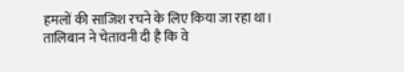हमलों की साजिश रचने के लिए किया जा रहा था। तालिबान ने चेतावनी दी है कि वे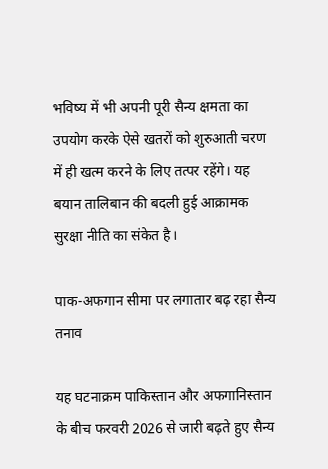भविष्य में भी अपनी पूरी सैन्य क्षमता का उपयोग करके ऐसे खतरों को शुरुआती चरण में ही खत्म करने के लिए तत्पर रहेंगे। यह बयान तालिबान की बदली हुई आक्रामक सुरक्षा नीति का संकेत है।

पाक-अफगान सीमा पर लगातार बढ़ रहा सैन्य तनाव

यह घटनाक्रम पाकिस्तान और अफगानिस्तान के बीच फरवरी 2026 से जारी बढ़ते हुए सैन्य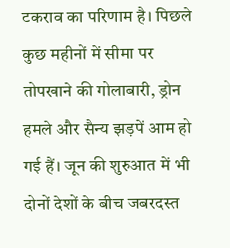टकराव का परिणाम है। पिछले कुछ महीनों में सीमा पर तोपखाने की गोलाबारी, ड्रोन हमले और सैन्य झड़पें आम हो गई हैं। जून की शुरुआत में भी दोनों देशों के बीच जबरदस्त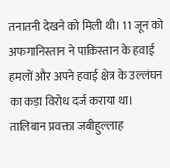तनातनी देखने को मिली थी। 11 जून को अफगानिस्तान ने पाकिस्तान के हवाई हमलों और अपने हवाई क्षेत्र के उल्लंघन का कड़ा विरोध दर्ज कराया था। तालिबान प्रवक्ता जबीहुल्लाह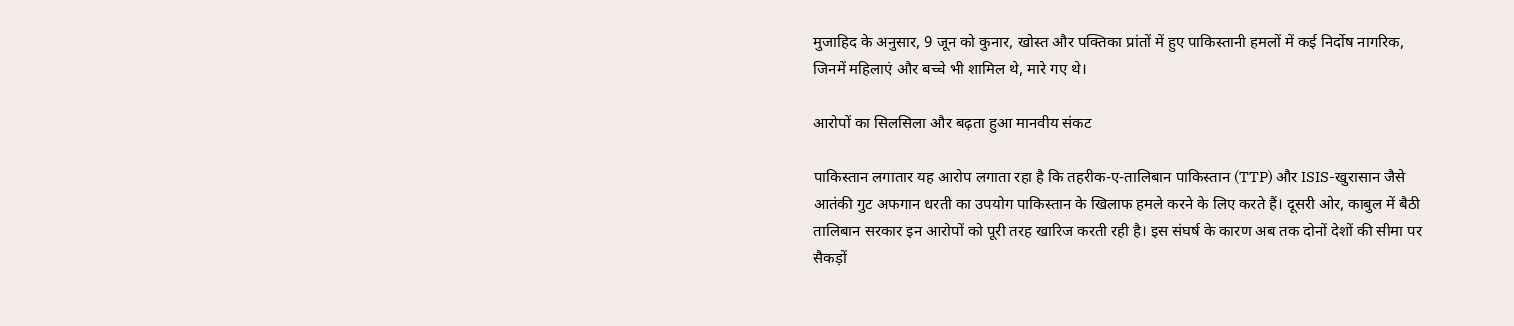मुजाहिद के अनुसार, 9 जून को कुनार, खोस्त और पक्तिका प्रांतों में हुए पाकिस्तानी हमलों में कई निर्दोष नागरिक, जिनमें महिलाएं और बच्चे भी शामिल थे, मारे गए थे।

आरोपों का सिलसिला और बढ़ता हुआ मानवीय संकट

पाकिस्तान लगातार यह आरोप लगाता रहा है कि तहरीक-ए-तालिबान पाकिस्तान (TTP) और ISIS-खुरासान जैसे आतंकी गुट अफगान धरती का उपयोग पाकिस्तान के खिलाफ हमले करने के लिए करते हैं। दूसरी ओर, काबुल में बैठी तालिबान सरकार इन आरोपों को पूरी तरह खारिज करती रही है। इस संघर्ष के कारण अब तक दोनों देशों की सीमा पर सैकड़ों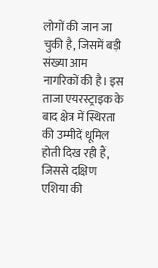लोगों की जान जा चुकी है, जिसमें बड़ी संख्या आम नागरिकों की है। इस ताजा एयरस्ट्राइक के बाद क्षेत्र में स्थिरता की उम्मीदें धूमिल होती दिख रही हैं, जिससे दक्षिण एशिया की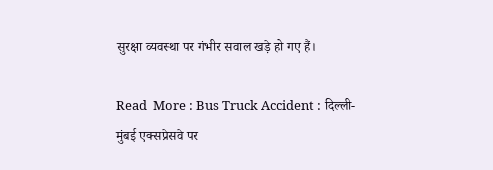सुरक्षा व्यवस्था पर गंभीर सवाल खड़े हो गए हैं।

Read  More : Bus Truck Accident : दिल्ली-मुंबई एक्सप्रेसवे पर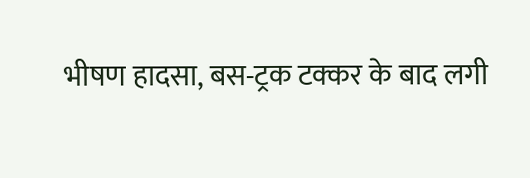भीषण हादसा, बस-ट्रक टक्कर के बाद लगी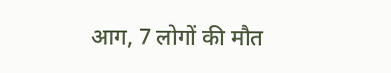आग, 7 लोगों की मौत